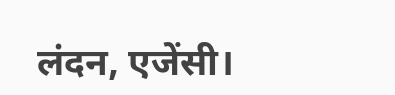लंदन, एजेंसी।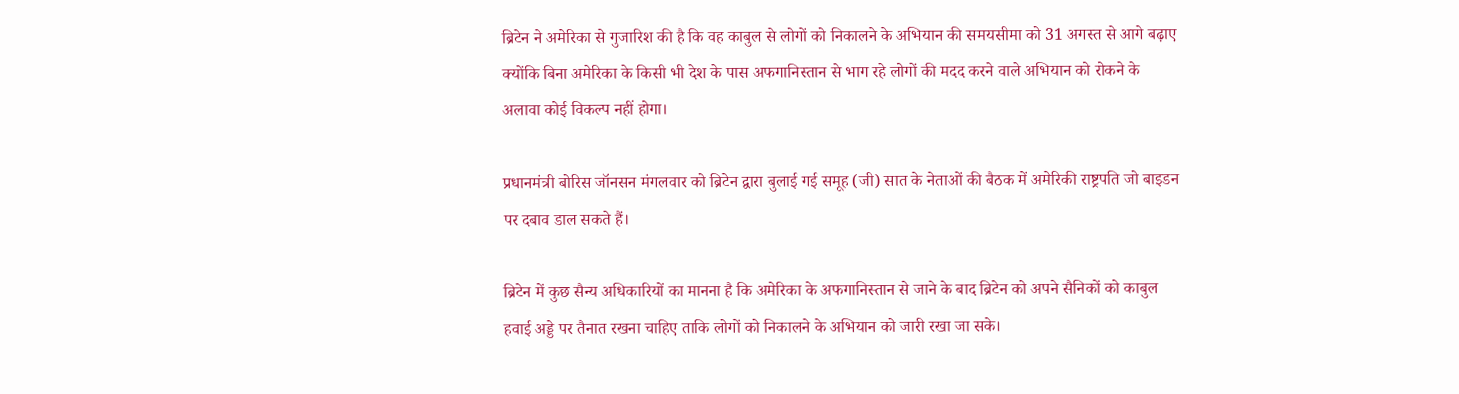ब्रिटेन ने अमेरिका से गुजारिश की है कि वह काबुल से लोगों को निकालने के अभियान की समयसीमा को 31 अगस्त से आगे बढ़ाए क्योंकि बिना अमेरिका के किसी भी देश के पास अफगानिस्तान से भाग रहे लोगों की मदद करने वाले अभियान को रोकने के अलावा कोई विकल्प नहीं होगा।

प्रधानमंत्री बोरिस जॉनसन मंगलवार को ब्रिटेन द्वारा बुलाई गई समूह (जी) सात के नेताओं की बैठक में अमेरिकी राष्ट्रपति जो बाइडन पर दबाव डाल सकते हैं।

ब्रिटेन में कुछ सैन्य अधिकारियों का मानना है कि अमेरिका के अफगानिस्तान से जाने के बाद ब्रिटेन को अपने सैनिकों को काबुल हवाई अड्डे पर तैनात रखना चाहिए ताकि लोगों को निकालने के अभियान को जारी रखा जा सके।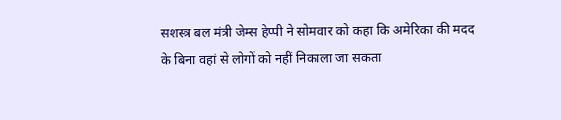सशस्त्र बल मंत्री जेम्स हेप्पी ने सोमवार को कहा कि अमेरिका की मदद के बिना वहां से लोगों को नहीं निकाला जा सकता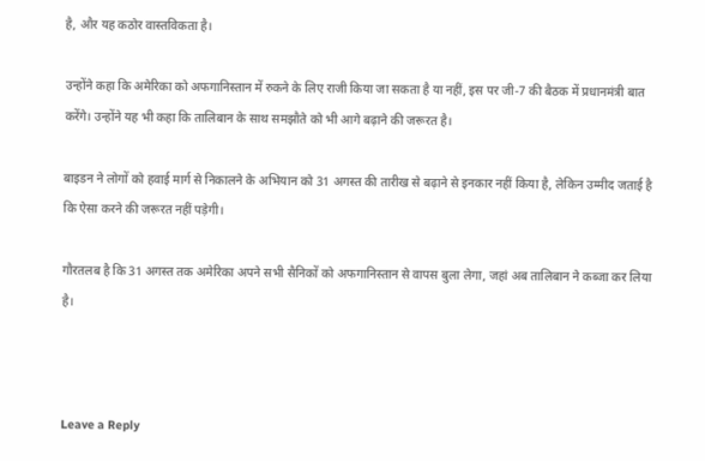है, और यह कठोर वास्तविकता है।

उन्होंने कहा कि अमेरिका को अफगानिस्तान में रुकने के लिए राजी किया जा सकता है या नहीं, इस पर जी-7 की बैठक में प्रधानमंत्री बात करेंगे। उन्होंने यह भी कहा कि तालिबान के साथ समझौते को भी आगे बढ़ाने की जरूरत है।

बाइडन ने लोगों को हवाई मार्ग से निकालने के अभियान को 31 अगस्त की तारीख से बढ़ाने से इनकार नहीं किया है, लेकिन उम्मीद जताई है कि ऐसा करने की जरूरत नहीं पड़ेगी।

गौरतलब है कि 31 अगस्त तक अमेरिका अपने सभी सैनिकों को अफगानिस्तान से वापस बुला लेगा, जहां अब तालिबान ने कब्जा कर लिया है।



Leave a Reply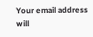Your email address will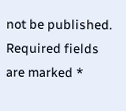not be published. Required fields are marked *